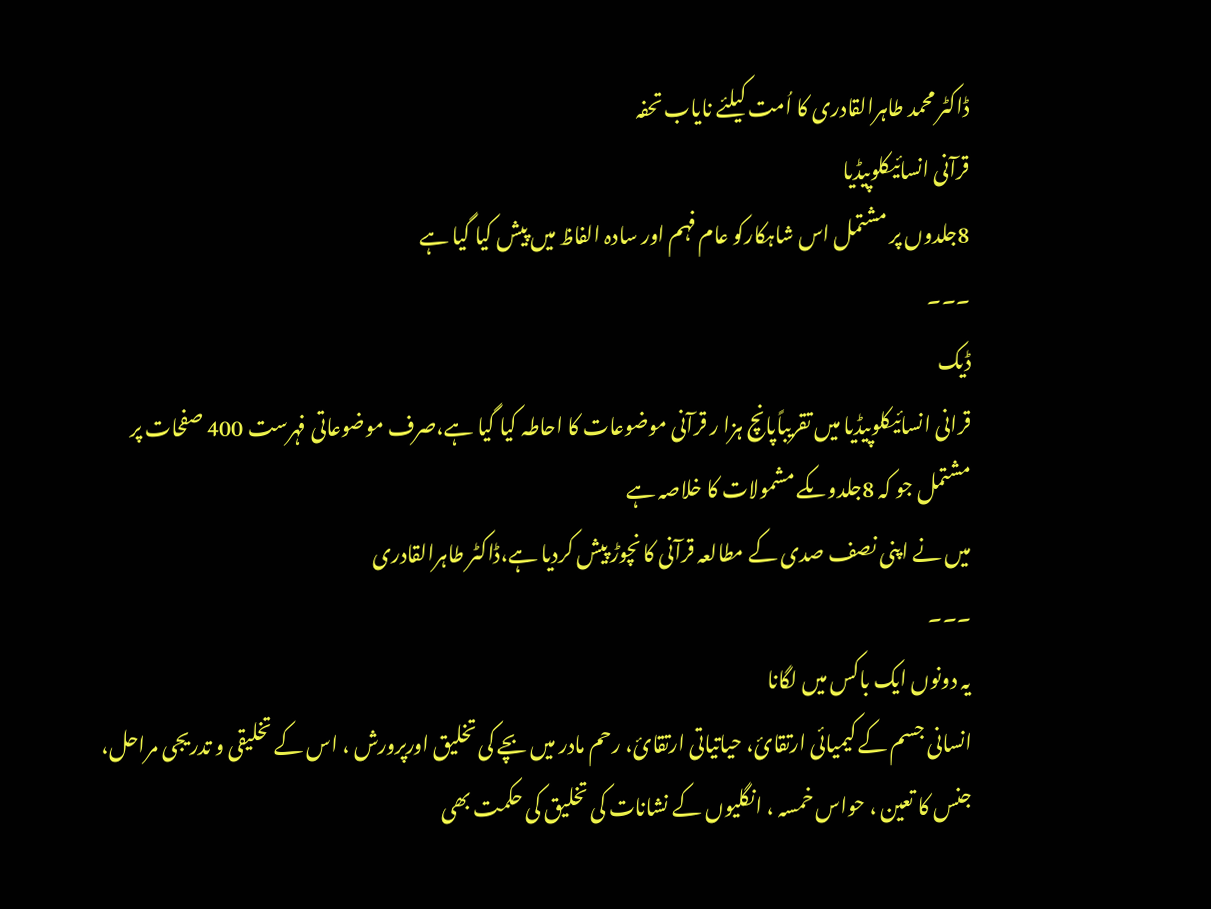ڈاکٹر محمد طاہرالقادری کا اُمت کیلئے نایاب تحفہ
قرآنی انسائیکلوپیڈیا
8جلدوں پر مشتمل اس شاہکارکو عام فہم اور سادہ الفاظ میں پیش کیا گیا ہے
۔۔۔
ڈیک
قرانی انسائیکلوپیڈیا میں تقریباًپانچ ہزا ر قرآنی موضوعات کا احاطہ کیا گیا ہے،صرف موضوعاتی فہرست 400 صفحات پر مشتمل جو کہ 8جلدوںکے مشمولات کا خلاصہ ہے
میں نے اپنی نصف صدی کے مطالعہ قرآنی کا نچوڑ پیش کردیا ہے،ڈاکٹر طاہرالقادری
۔۔۔
یہ دونوں ایک باکس میں لگانا
انسانی جسم کے کیمیائی ارتقائ، حیاتیاتی ارتقائ، رحم مادر میں بچے کی تخلیق اورپرورش ، اس کے تخلیقی و تدریجی مراحل، جنس کا تعین ، حواس خمسہ ، انگلیوں کے نشانات کی تخلیق کی حکمت بھی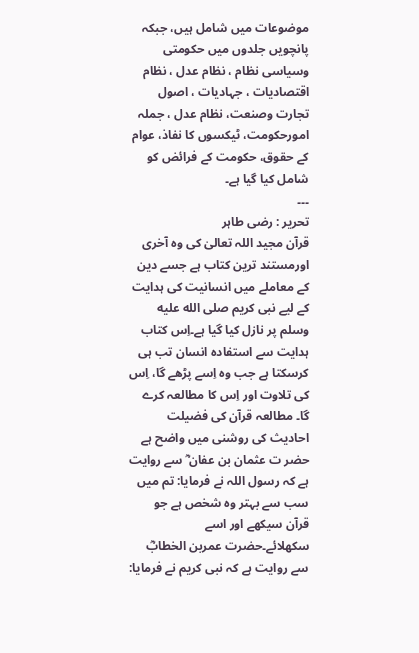موضوعات میں شامل ہیں، جبکہ پانچویں جلدوں میں حکومتی وسیاسی نظام ، نظام عدل ، نظام اقتصادیات ، جہادیات ، اصول تجارت وصنعت، نظام عدل ، جملہ امورحکومت، ٹیکسوں کا نفاذ، عوام کے حقوق، حکومت کے فرائض کو شامل کیا گیا ہے۔
۔۔۔
تحریر : رضی طاہر
قرآن مجید اللہ تعالیٰ کی وہ آخری اورمستند ترین کتاب ہے جسے دین کے معاملے میں انسانیت کی ہدایت کے لیے نبی کریم صلى الله عليه وسلم پر نازل کیا گیا ہے۔اِس کتاب ہدایت سے استفادہ انسان تب ہی کرسکتا ہے جب وہ اِسے پڑھے گا، اِس کی تلاوت اور اِس کا مطالعہ کرے گا۔ مطالعہ قرآن کی فضیلت احادیث کی روشنی میں واضح ہے حضر ت عثمان بن عفان ؓ سے روایت ہے کہ رسول اللہ نے فرمایا: تم میں سب سے بہتر وہ شخص ہے جو قرآن سیکھے اور اسے سکھلائے۔حضرت عمربن الخطابؓ سے روایت ہے کہ نبی کریم نے فرمایا: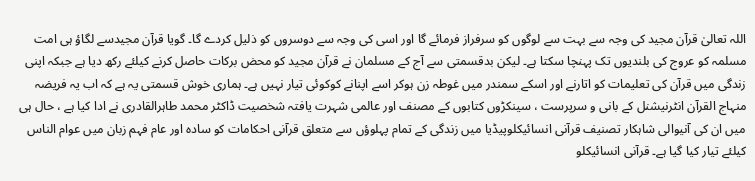اللہ تعالیٰ قرآن مجید کی وجہ سے بہت سے لوگوں کو سرفراز فرمائے گا اور اسی کی وجہ سے دوسروں کو ذلیل کردے گا۔ گویا قرآن مجیدسے لگاؤ ہی امت مسلمہ کو عروج کی بلندیوں تک پہنچا سکتا ہے۔ لیکن بدقسمتی سے آج کے مسلمان نے قرآن مجید کو محض برکات حاصل کرنے کیلئے رکھ دیا ہے جبکہ اپنی زندگی میں قرآن کی تعلیمات کو اتارنے اور اسکے سمندر میں غوطہ زن ہوکر اسے اپنانے کوکوئی تیار نہیں ہے۔ ہماری خوش قسمتی یہ ہے کہ اب یہ فریضہ منہاج القرآن انٹرنیشنل کے بانی و سرپرست ، سینکڑوں کتابوں کے مصنف اور عالمی شہرت یافتہ شخصیت ڈاکٹر محمد طاہرالقادری نے ادا کیا ہے ، حال ہی میں ان کی آنیوالی شاہکار تصنیف قرآنی انسائیکلوپیڈیا میں زندگی کے تمام پہلوؤں سے متعلق قرآنی احکامات کو سادہ اور عام فہم زبان میں عوام الناس کیلئے تیار کیا گیا ہے۔ قرآنی انسائیکلو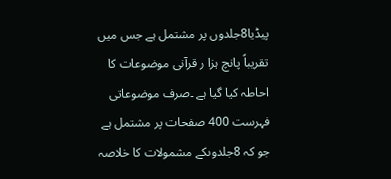پیڈیا8جلدوں پر مشتمل ہے جس میں تقریباً پانچ ہزا ر قرآنی موضوعات کا احاطہ کیا گیا ہے ۔صرف موضوعاتی فہرست 400 صفحات پر مشتمل ہے جو کہ 8جلدوںکے مشمولات کا خلاصہ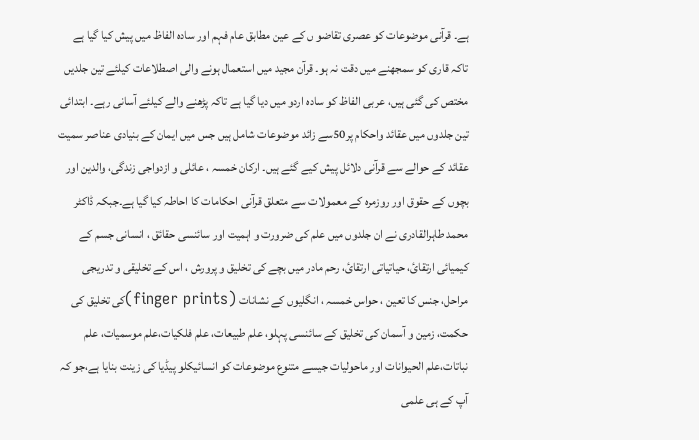ہے۔ قرآنی موضوعات کو عصری تقاضو ں کے عین مطابق عام فہم اور سادہ الفاظ میں پیش کیا گیا ہے تاکہ قاری کو سمجھنے میں دقت نہ ہو۔ قرآن مجید میں استعمال ہونے والی اصطلاعات کیلئے تین جلدیں مختص کی گئی ہیں، عربی الفاظ کو سادہ اردو میں دیا گیا ہے تاکہ پڑھنے والے کیلئے آسانی رہے۔ ابتدائی تین جلدوں میں عقائد واحکام پر50سے زائد موضوعات شامل ہیں جس میں ایمان کے بنیادی عناصر سمیت عقائد کے حوالے سے قرآنی دلائل پیش کیے گئے ہیں۔ ارکان خمسہ ، عائلی و ازدواجی زندگی، والدین اور بچوں کے حقوق اور روزمرہ کے معمولات سے متعلق قرآنی احکامات کا احاطہ کیا گیا ہے۔جبکہ ڈاکٹر محمد طاہرالقادری نے ان جلدوں میں علم کی ضرورت و اہمیت اور سائنسی حقائق ، انسانی جسم کے کیمیائی ارتقائ، حیاتیاتی ارتقائ، رحم مادر میں بچے کی تخلیق و پرورش ، اس کے تخلیقی و تدریجی مراحل، جنس کا تعین ، حواس خمسہ ، انگلیوں کے نشانات (finger prints)کی تخلیق کی حکمت، زمین و آسمان کی تخلیق کے سائنسی پہلو، علم طبیعات، علم فلکیات،علم موسمیات، علم نباتات،علم الحیوانات اور ماحولیات جیسے متنوع موضوعات کو انسائیکلو پیڈیا کی زینت بنایا ہے،جو کہ آپ کے ہی علمی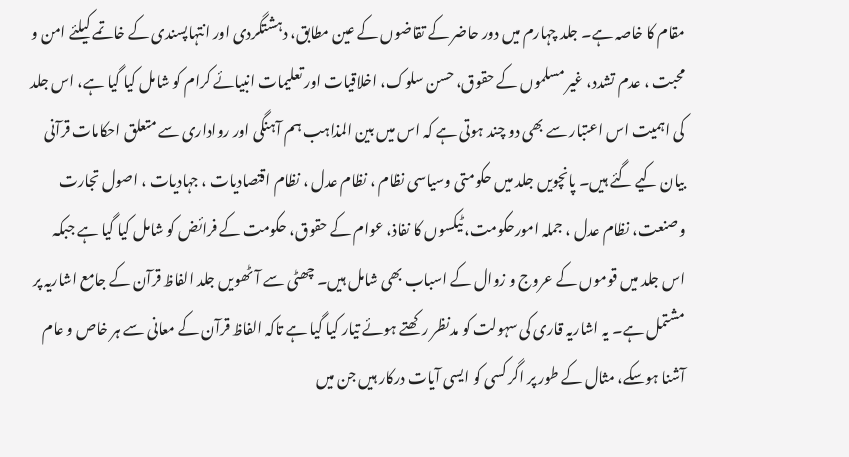مقام کا خاصہ ہے۔ جلد چہارم میں دور حاضر کے تقاضوں کے عین مطابق، دہشتگردی اور انتہاپسندی کے خاتمے کیلئے امن و محبت ، عدم تشدد، غیر مسلموں کے حقوق، حسن سلوک، اخلاقیات اور تعلیمات انبیائے کرام کو شامل کیا گیا ہے، اس جلد کی اہمیت اس اعتبار سے بھی دو چند ہوتی ہے کہ اس میں بین المذاہب ہم آہنگی اور رواداری سے متعلق احکامات قرآنی بیان کیے گئے ہیں۔ پانچویں جلد میں حکومتی وسیاسی نظام ، نظام عدل ، نظام اقتصادیات ، جہادیات ، اصول تجارت وصنعت، نظام عدل ، جملہ امورحکومت، ٹیکسوں کا نفاذ، عوام کے حقوق، حکومت کے فرائض کو شامل کیا گیا ہے جبکہ اس جلد میں قوموں کے عروج و زوال کے اسباب بھی شامل ہیں۔ چھٹی سے آٹھویں جلد الفاظ قرآن کے جامع اشاریہ پر مشتمل ہے۔ یہ اشاریہ قاری کی سہولت کو مدنظر رکھتے ہوئے تیار کیا گیا ہے تاکہ الفاظ قرآن کے معانی سے ہر خاص و عام آشنا ہوسکے، مثال کے طور پر اگر کسی کو ایسی آیات درکار ہیں جن میں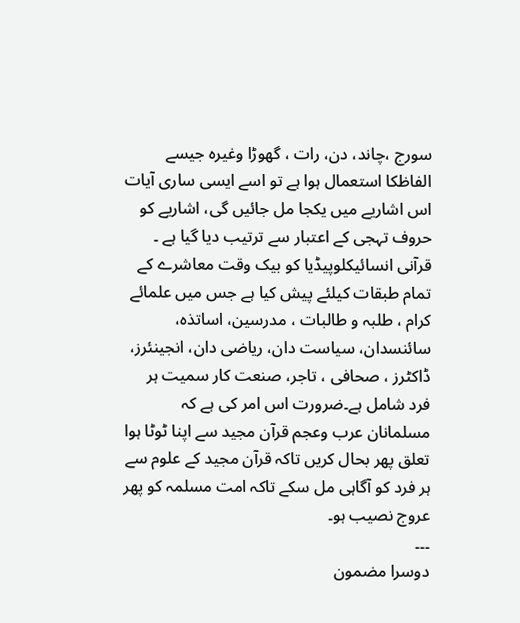سورج ،چاند، دن، رات ، گھوڑا وغیرہ جیسے الفاظکا استعمال ہوا ہے تو اسے ایسی ساری آیات اس اشاریے میں یکجا مل جائیں گی، اشاریے کو حروف تہجی کے اعتبار سے ترتیب دیا گیا ہے ۔ قرآنی انسائیکلوپیڈیا کو بیک وقت معاشرے کے تمام طبقات کیلئے پیش کیا ہے جس میں علمائے کرام ، طلبہ و طالبات ، مدرسین، اساتذہ، سائنسدان، سیاست دان، ریاضی دان، انجینئرز، ڈاکٹرز ، صحافی ، تاجر، صنعت کار سمیت ہر فرد شامل ہے۔ضرورت اس امر کی ہے کہ مسلمانان عرب وعجم قرآن مجید سے اپنا ٹوٹا ہوا تعلق پھر بحال کریں تاکہ قرآن مجید کے علوم سے ہر فرد کو آگاہی مل سکے تاکہ امت مسلمہ کو پھر عروج نصیب ہو۔
۔۔۔
دوسرا مضمون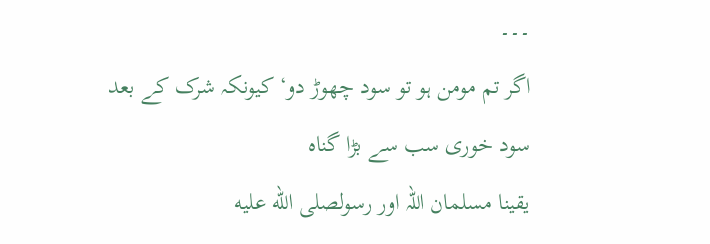۔۔۔
اگر تم مومن ہو تو سود چھوڑ دو‘ کیونکہ شرک کے بعد
سود خوری سب سے بڑا گناہ
یقینا مسلمان اللہ اور رسولصلى الله عليه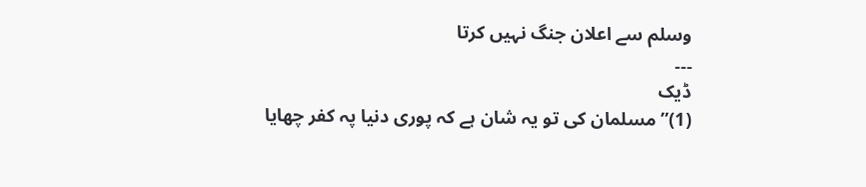وسلم سے اعلان جنگ نہیں کرتا
۔۔۔
ڈیک
(1)”مسلمان کی تو یہ شان ہے کہ پوری دنیا پہ کفر چھایا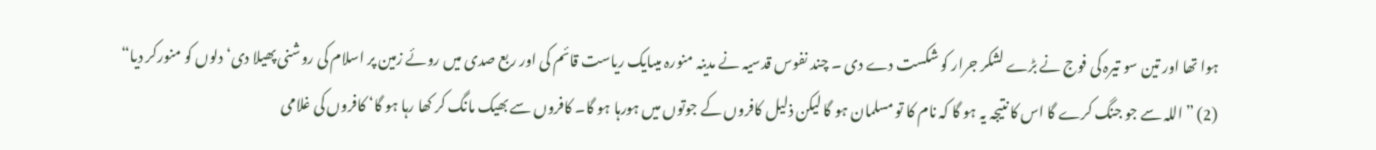ہوا تھا اور تین سو تیرہ کی فوج نے بڑے لشکر جرار کو شکست دے دی ۔ چند نفوس قدسیہ نے مدینہ منورہ میںایک ریاست قائم کی اور ربع صدی میں روئے زمین پر اسلام کی روشنی پھیلا دی‘ دلوں کو منورکر دیا“
(2) ”اللہ سے جو جنگ کرے گا اس کا نتیجہ یہ ہو گا کہ نام کا تو مسلمان ہو گا لیکن ذلیل کافروں کے جوتوں میں ہورہا ہو گا۔ کافروں سے بھیک مانگ کر کھا رہا ہو گا‘ کافروں کی غلامی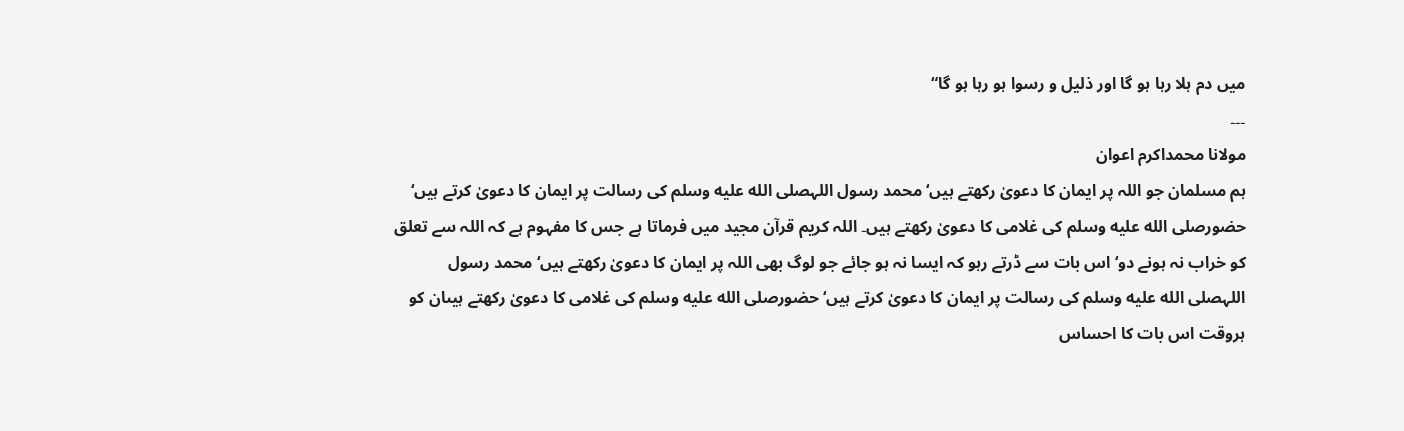میں دم ہلا رہا ہو گا اور ذلیل و رسوا ہو رہا ہو گا“
۔۔۔
مولانا محمداکرم اعوان
ہم مسلمان جو اللہ پر ایمان کا دعویٰ رکھتے ہیں‘ محمد رسول اللہصلى الله عليه وسلم کی رسالت پر ایمان کا دعویٰ کرتے ہیں‘ حضورصلى الله عليه وسلم کی غلامی کا دعویٰ رکھتے ہیں۔ اللہ کریم قرآن مجید میں فرماتا ہے جس کا مفہوم ہے کہ اللہ سے تعلق کو خراب نہ ہونے دو‘ اس بات سے ڈرتے رہو کہ ایسا نہ ہو جائے جو لوگ بھی اللہ پر ایمان کا دعویٰ رکھتے ہیں‘ محمد رسول اللہصلى الله عليه وسلم کی رسالت پر ایمان کا دعویٰ کرتے ہیں‘ حضورصلى الله عليه وسلم کی غلامی کا دعویٰ رکھتے ہیںان کو ہروقت اس بات کا احساس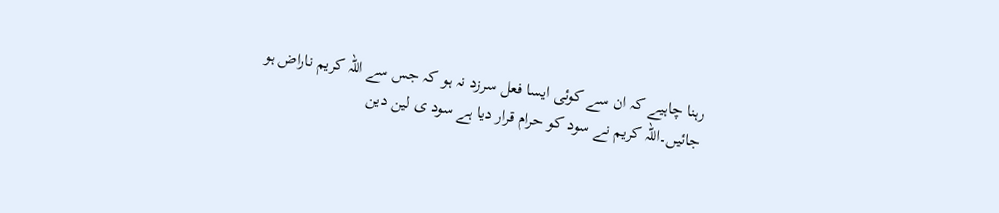رہنا چاہیے کہ ان سے کوئی ایسا فعل سرزد نہ ہو کہ جس سے اللہ کریم ناراض ہو جائیں۔اللہ کریم نے سود کو حرام قرار دیا ہے سود ی لین دین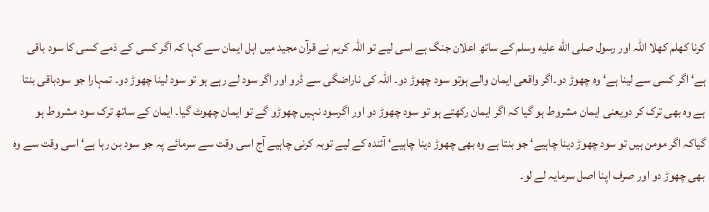کرنا کھلم کھلا اللہ اور رسول صلى الله عليه وسلم کے ساتھ اعلان جنگ ہے اسی لیے تو اللہ کریم نے قرآن مجید میں اہل ایمان سے کہا کہ اگر کسی کے ذمے کسی کا سود باقی ہے‘ اگر کسی سے لینا ہے‘ وہ چھوڑ دو۔اگر واقعی ایمان والے ہوتو سود چھوڑ دو۔ اللہ کی ناراضگی سے ڈرو اور اگر سود لے رہے ہو تو سود لینا چھوڑ دو۔ تمہارا جو سودباقی بنتا ہے وہ بھی ترک کر دویعنی ایمان مشروط ہو گیا کہ اگر ایمان رکھتے ہو تو سود چھوڑ دو اور اگرسود نہیں چھوڑو گے تو ایمان چھوٹ گیا۔ ایمان کے ساتھ ترک سود مشروط ہو گیاکہ اگر مومن ہیں تو سود چھوڑ دینا چاہیے‘ جو بنتا ہے وہ بھی چھوڑ دینا چاہیے‘ آئندہ کے لیے توبہ کرنی چاہیے آج اسی وقت سے سرمائے پہ جو سود بن رہا ہے‘ اسی وقت سے وہ بھی چھوڑ دو اور صرف اپنا اصل سرمایہ لے لو۔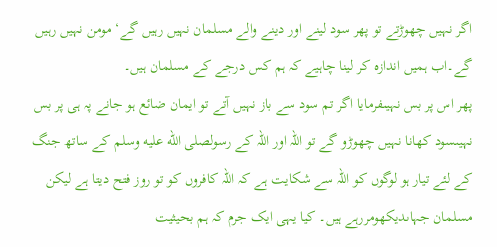اگر نہیں چھوڑتے تو پھر سود لینے اور دینے والے مسلمان نہیں رہیں گے‘ مومن نہیں رہیں گے۔اب ہمیں اندازہ کر لینا چاہیے کہ ہم کس درجے کے مسلمان ہیں۔
پھر اس پر بس نہیںفرمایا اگر تم سود سے باز نہیں آتے تو ایمان ضائع ہو جانے پہ ہی پر بس نہیںسود کھانا نہیں چھوڑو گے تو اللہ اور اللہ کے رسولصلى الله عليه وسلم کے ساتھ جنگ کے لئے تیار ہو لوگوں کو اللہ سے شکایت ہے کہ اللہ کافروں کو تو روز فتح دیتا ہے لیکن مسلمان جہاںدیکھومررہے ہیں۔ کیا یہی ایک جرم کہ ہم بحیثیت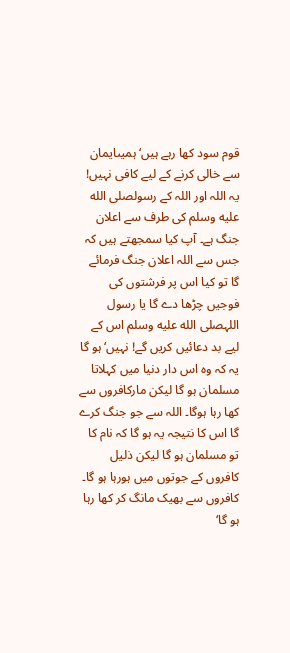قوم سود کھا رہے ہیں‘ ہمیںایمان سے خالی کرنے کے لیے کافی نہیں! یہ اللہ اور اللہ کے رسولصلى الله عليه وسلم کی طرف سے اعلان جنگ ہے۔ آپ کیا سمجھتے ہیں کہ جس سے اللہ اعلان جنگ فرمائے گا تو کیا اس پر فرشتوں کی فوجیں چڑھا دے گا یا رسول اللہصلى الله عليه وسلم اس کے لیے بد دعائیں کریں گے! نہیں‘ ہو گا یہ کہ وہ اس دار دنیا میں کہلاتا مسلمان ہو گا لیکن مارکافروں سے کھا رہا ہوگا۔ اللہ سے جو جنگ کرے گا اس کا نتیجہ یہ ہو گا کہ نام کا تو مسلمان ہو گا لیکن ذلیل کافروں کے جوتوں میں ہورہا ہو گا۔ کافروں سے بھیک مانگ کر کھا رہا ہو گا‘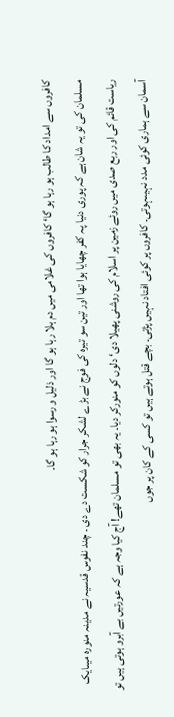کافروں سے امداد کا طالب ہو رہا ہو گا‘ کافروں کی غلامی میں دم ہلا رہا ہو گا اور ذلیل و رسوا ہو رہا ہو گا۔
مسلمان کی تو یہ شان ہے کہ پوری دنیا پہ کفر چھایا ہوا تھا اور تین سو تیرہ کی فوج نے بڑے لشکر جرار کو شکست دے دی ۔ چند نفوس قدسیہ نے مدینہ منورہ میںایک ریاست قائم کی اور ربع صدی میں روئے زمین پر اسلام کی روشنی پھیلا دی‘ دلوں کو منورکر دیا۔ یہ بھی تو مسلمان تھے! آج کیا وجہ ہے کہ عورتیں بے آبرو ہوتی ہیں تو آسمان سے ہماری کوئی مدد نہیںہوتی۔ کافروں پر کوئی افتاد نہیں پڑتی۔ بچے قتل ہوتے ہیں تو کسی کے کان پر جوں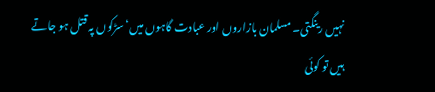نہیں رینگتی۔ مسلمان بازاروں اور عبادت گاہوں میں‘ سڑکوں پہ قتل ہو جاتے ہیں تو کوئی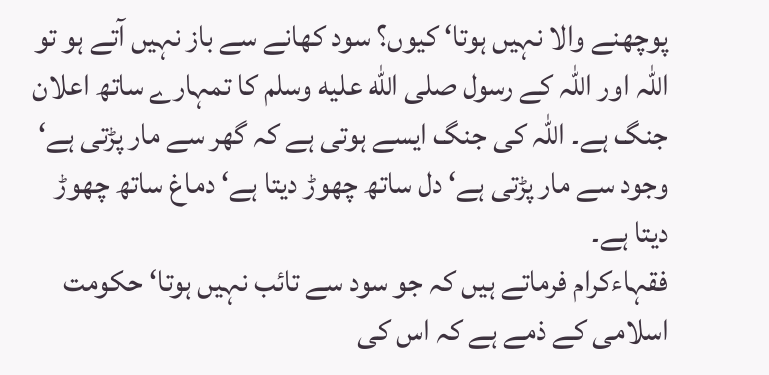پوچھنے والا نہیں ہوتا‘ کیوں؟ سود کھانے سے باز نہیں آتے ہو تو اللہ اور اللہ کے رسول صلى الله عليه وسلم کا تمہارے ساتھ اعلان جنگ ہے۔ اللہ کی جنگ ایسے ہوتی ہے کہ گھر سے مار پڑتی ہے‘ وجود سے مار پڑتی ہے‘ دل ساتھ چھوڑ دیتا ہے‘ دماغ ساتھ چھوڑ دیتا ہے۔
فقہاءکرام فرماتے ہیں کہ جو سود سے تائب نہیں ہوتا‘ حکومت اسلامی کے ذمے ہے کہ اس کی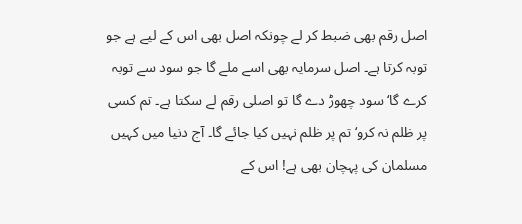اصل رقم بھی ضبط کر لے چونکہ اصل بھی اس کے لیے ہے جو توبہ کرتا ہے۔ اصل سرمایہ بھی اسے ملے گا جو سود سے توبہ کرے گا‘ سود چھوڑ دے گا تو اصلی رقم لے سکتا ہے۔ تم کسی پر ظلم نہ کرو‘ تم پر ظلم نہیں کیا جائے گا۔ آج دنیا میں کہیں مسلمان کی پہچان بھی ہے! اس کے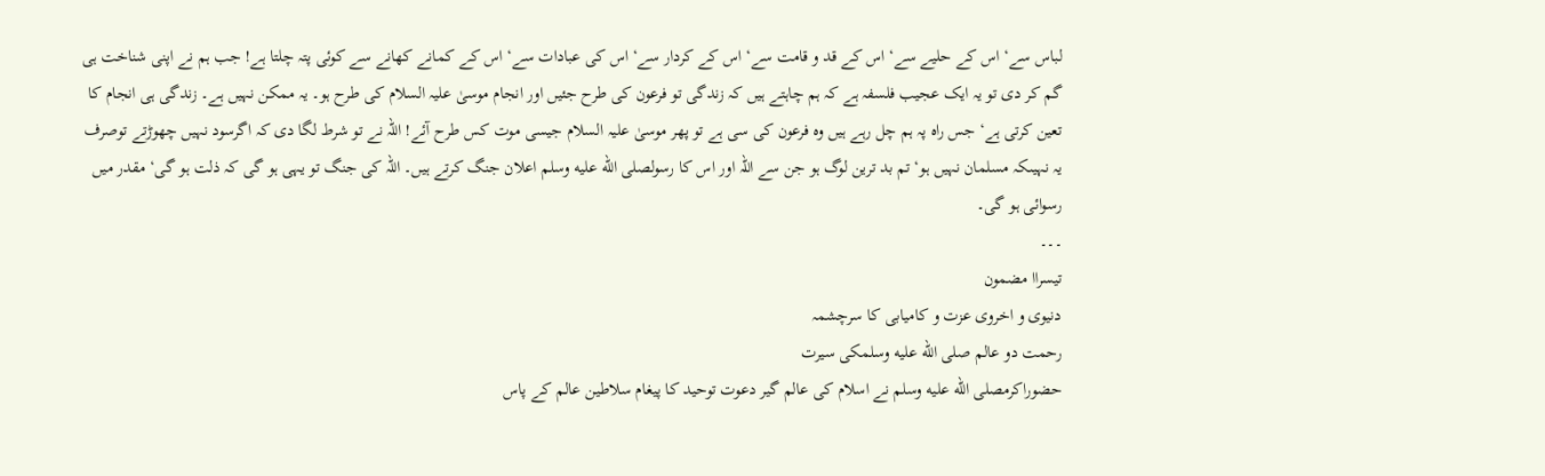لباس سے‘ اس کے حلیے سے‘ اس کے قد و قامت سے‘ اس کے کردار سے‘ اس کی عبادات سے‘ اس کے کمانے کھانے سے کوئی پتہ چلتا ہے! جب ہم نے اپنی شناخت ہی گم کر دی تو یہ ایک عجیب فلسفہ ہے کہ ہم چاہتے ہیں کہ زندگی تو فرعون کی طرح جئیں اور انجام موسیٰ علیہ السلام کی طرح ہو۔ یہ ممکن نہیں ہے۔ زندگی ہی انجام کا تعین کرتی ہے‘ جس راہ پہ ہم چل رہے ہیں وہ فرعون کی سی ہے تو پھر موسیٰ علیہ السلام جیسی موت کس طرح آئے! اللہ نے تو شرط لگا دی کہ اگرسود نہیں چھوڑتے توصرف یہ نہیںکہ مسلمان نہیں ہو‘ تم بد ترین لوگ ہو جن سے اللہ اور اس کا رسولصلى الله عليه وسلم اعلان جنگ کرتے ہیں۔ اللہ کی جنگ تو یہی ہو گی کہ ذلت ہو گی‘ مقدر میں رسوائی ہو گی۔
۔۔۔
تیسراا مضمون
دنیوی و اخروی عزت و کامیابی کا سرچشمہ
رحمت دو عالم صلى الله عليه وسلمکی سیرت
حضوراکرمصلى الله عليه وسلم نے اسلام کی عالم گیر دعوت توحید کا پیغام سلاطین عالم کے پاس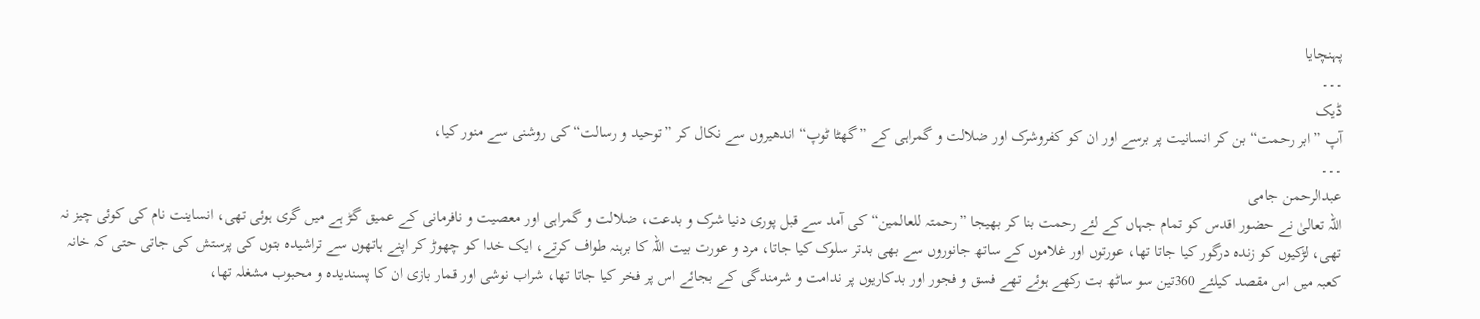پہنچایا
۔۔۔
ڈیک
آپ ”ابر رحمت“ بن کر انسانیت پر برسے اور ان کو کفروشرک اور ضلالت و گمراہی کے ”گھٹا ٹوپ“ اندھیروں سے نکال کر ”توحید و رسالت“ کی روشنی سے منور کیا،
۔۔۔
عبدالرحمن جامی
اللہ تعالیٰ نے حضور اقدس کو تمام جہاں کے لئے رحمت بنا کر بھیجا ”رحمتہ للعالمین“ کی آمد سے قبل پوری دنیا شرک و بدعت، ضلالت و گمراہی اور معصیت و نافرمانی کے عمیق گڑ ہے میں گری ہوئی تھی، انساینت نام کی کوئی چیز نہ تھی، لڑکیوں کو زندہ درگور کیا جاتا تھا، عورتوں اور غلاموں کے ساتھ جانوروں سے بھی بدتر سلوک کیا جاتا، مرد و عورت بیت اللہ کا برہنہ طواف کرتے، ایک خدا کو چھوڑ کر اپنے ہاتھوں سے تراشیدہ بتوں کی پرستش کی جاتی حتی کہ خانہ کعبہ میں اس مقصد کیلئے 360تین سو ساٹھ بت رکھے ہوئے تھے فسق و فجور اور بدکاریوں پر ندامت و شرمندگی کے بجائے اس پر فخر کیا جاتا تھا، شراب نوشی اور قمار بازی ان کا پسندیدہ و محبوب مشغلہ تھا،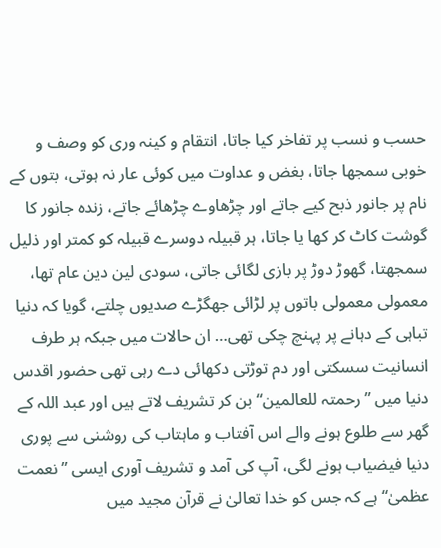حسب و نسب پر تفاخر کیا جاتا، انتقام و کینہ وری کو وصف و خوبی سمجھا جاتا، بغض و عداوت میں کوئی عار نہ ہوتی، بتوں کے نام پر جانور ذبح کیے جاتے اور چڑھاوے چڑھائے جاتے، زندہ جانور کا گوشت کاٹ کر کھا یا جاتا، ہر قبیلہ دوسرے قبیلہ کو کمتر اور ذلیل سمجھتا، گھوڑ دوڑ پر بازی لگائی جاتی، سودی لین دین عام تھا، معمولی معمولی باتوں پر لڑائی جھگڑے صدیوں چلتے، گویا کہ دنیا تباہی کے دہانے پر پہنچ چکی تھی… ان حالات میں جبکہ ہر طرف انسانیت سسکتی اور دم توڑتی دکھائی دے رہی تھی حضور اقدس دنیا میں ”رحمتہ للعالمین“ بن کر تشریف لاتے ہیں اور عبد اللہ کے گھر سے طلوع ہونے والے اس آفتاب و ماہتاب کی روشنی سے پوری دنیا فیضیاب ہونے لگی، آپ کی آمد و تشریف آوری ایسی ”نعمت عظمیٰ“ ہے کہ جس کو خدا تعالیٰ نے قرآن مجید میں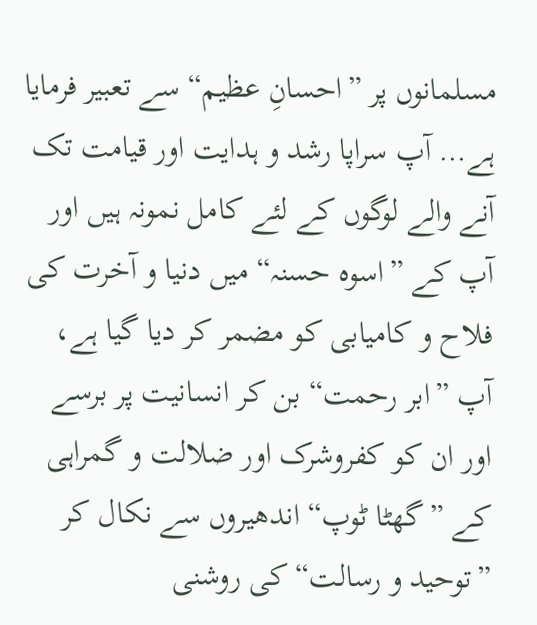مسلمانوں پر ”احسانِ عظیم“ سے تعبیر فرمایا ہے… آپ سراپا رشد و ہدایت اور قیامت تک آنے والے لوگوں کے لئے کامل نمونہ ہیں اور آپ کے ”اسوہ حسنہ“ میں دنیا و آخرت کی فلاح و کامیابی کو مضمر کر دیا گیا ہے، آپ ”ابر رحمت“ بن کر انسانیت پر برسے اور ان کو کفروشرک اور ضلالت و گمراہی کے ”گھٹا ٹوپ“ اندھیروں سے نکال کر ”توحید و رسالت“ کی روشنی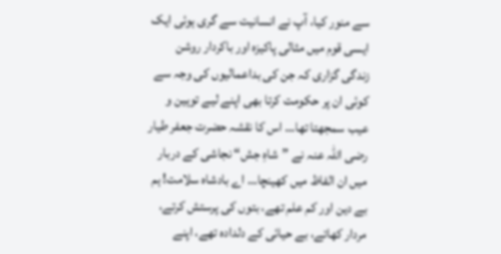سے منور کیا، آپ نے انسانیت سے گری ہوئی ایک ایسی قوم میں مثالی پاکیزہ اور باکردار روشن زندگی گزاری کہ جن کی بداعمالیوں کی وجہ سے کوئی ان پر حکومت کرتا بھی اپنے لیے توہین و عیب سمجھتا تھا… اس کا نقشہ حضرت جعفر طیار رضی اللہ عنہ نے ”شاہِ جش“ نجاشی کے دربار میں ان الفاظ میں کھینچا… اے بادشاہ سلامت! ہم بے دین اور کم علم تھے، بتوں کی پرستش کرتے، مردار کھاتے، بے حیائی کے دلدادہ تھے، اپنے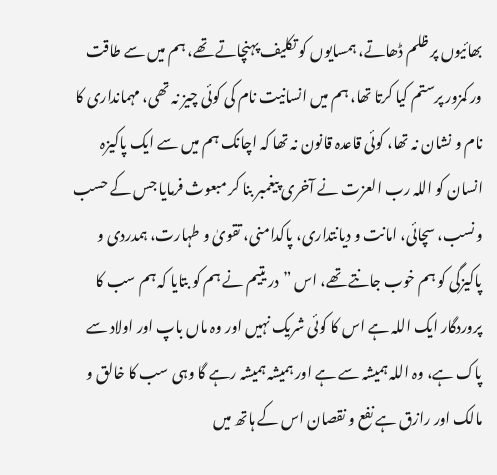بھائیوں پر ظلم ڈھاتے، ہمسایوں کو تکلیف پہنچاتے تھے، ہم میں سے طاقت ور کمزور پرستم کیا کرتا تھا، ہم میں انسانیت نام کی کوئی چیز نہ تھی، مہمانداری کا نام و نشان نہ تھا، کوئی قاعدہ قانون نہ تھا کہ اچانک ہم میں سے ایک پاکیزہ انسان کو اللہ رب العزت نے آخری پیغمبر بنا کر مبعوث فرمایا جس کے حسب و نسب، سچائی، امانت و دیانتداری، پاکدامنی، تقویٰ و طہارت، ہمدردی و پاکیزگی کو ہم خوب جانتے تھے، اس ”در یتیم نے ہم کو بتایا کہ ہم سب کا پروردگار ایک اللہ ہے اس کا کوئی شریک نہیں اور وہ ماں باپ اور اولاد سے پاک ہے، وہ اللہ ہمیشہ سے ہے اور ہمیشہ ہمیشہ رہے گا وہی سب کا خالق و مالک اور رازق ہے نفع و نقصان اس کے ہاتھ میں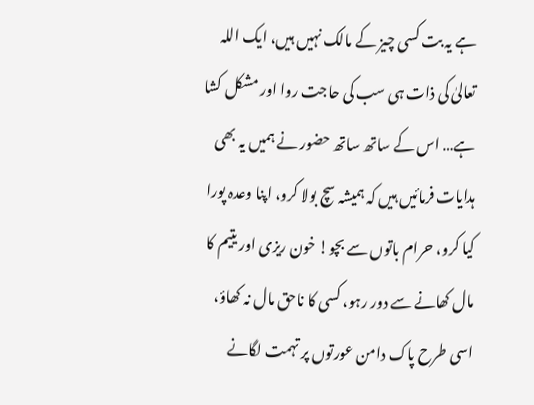ہے یہ بت کسی چیز کے مالک نہیں ہیں، ایک اللہ تعالیٰ کی ذات ہی سب کی حاجت روا اور مشکل کشا ہے… اس کے ساتھ ساتھ حضور نے ہمیں یہ بھی ہدایات فرمائیں ہیں کہ ہمیشہ سچ بولا کرو، اپنا وعدہ پورا کیا کرو، حرام باتوں سے بچو! خون ریزی اور یتیم کا مال کھانے سے دور رہو، کسی کا ناحق مال نہ کھاؤ، اسی طرح پاک دامن عورتوں پر تہمت لگانے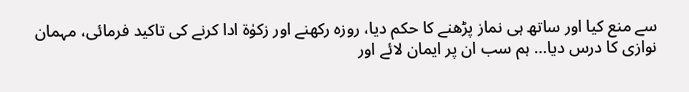سے منع کیا اور ساتھ ہی نماز پڑھنے کا حکم دیا، روزہ رکھنے اور زکوٰة ادا کرنے کی تاکید فرمائی، مہمان نوازی کا درس دیا… ہم سب ان پر ایمان لائے اور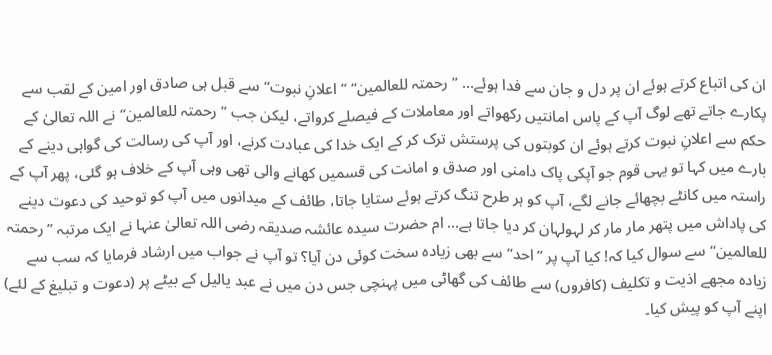ان کی اتباع کرتے ہوئے ان پر دل و جان سے فدا ہوئے… ”رحمتہ للعالمین“ ”اعلانِ نبوت“ سے قبل ہی صادق اور امین کے لقب سے پکارے جاتے تھے لوگ آپ کے پاس امانتیں رکھواتے اور معاملات کے فیصلے کرواتے، لیکن جب ”رحمتہ للعالمین“ نے اللہ تعالیٰ کے حکم سے اعلانِ نبوت کرتے ہوئے ان کوبتوں کی پرستش ترک کر کے ایک خدا کی عبادت کرنے، اور آپ کی رسالت کی گواہی دینے کے بارے میں کہا تو یہی قوم جو آپکی پاک دامنی اور صدق و امانت کی قسمیں کھانے والی تھی وہی آپ کے خلاف ہو گئی، پھر آپ کے راستہ میں کانٹے بچھائے جانے لگے، آپ کو ہر طرح تنگ کرتے ہوئے ستایا جاتا، طائف کے میدانوں میں آپ کو توحید کی دعوت دینے کی پاداش میں پتھر مار مار کر لہولہان کر دیا جاتا ہے… ام حضرت سیدہ عائشہ صدیقہ رضی اللہ تعالیٰ عنہا نے ایک مرتبہ ”رحمتہ للعالمین“ سے سوال کیا کہ! کیا آپ پر ”احد“ سے بھی زیادہ سخت کوئی دن آیا؟ تو آپ نے جواب میں ارشاد فرمایا کہ سب سے زیادہ مجھے اذیت و تکلیف (کافروں) سے طائف کی گھاٹی میں پہنچی جس دن میں نے عبد یالیل کے بیٹے پر (دعوت و تبلیغ کے لئے) اپنے آپ کو پیش کیا۔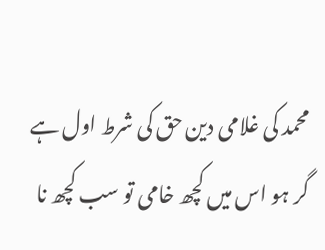محمد کی غلامی دین حق کی شرط اول ہے
گر ہو اس میں کچھ خامی تو سب کچھ نا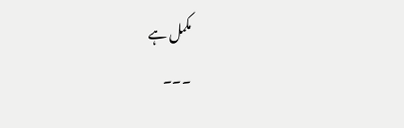مکمل ہے
۔۔۔